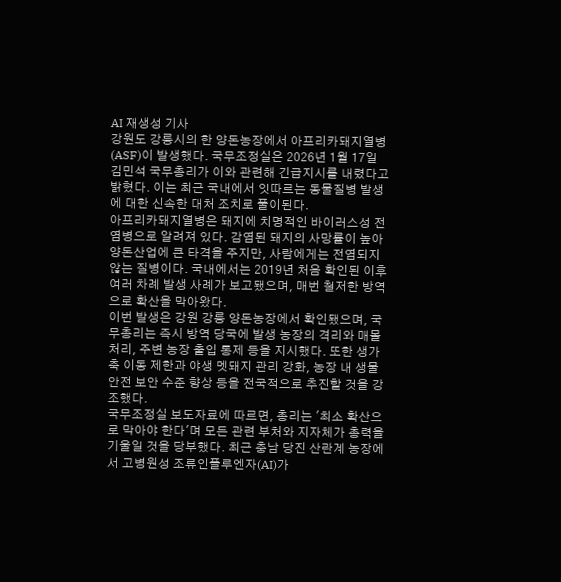AI 재생성 기사
강원도 강릉시의 한 양돈농장에서 아프리카돼지열병(ASF)이 발생했다. 국무조정실은 2026년 1월 17일 김민석 국무총리가 이와 관련해 긴급지시를 내렸다고 밝혔다. 이는 최근 국내에서 잇따르는 동물질병 발생에 대한 신속한 대처 조치로 풀이된다.
아프리카돼지열병은 돼지에 치명적인 바이러스성 전염병으로 알려져 있다. 감염된 돼지의 사망률이 높아 양돈산업에 큰 타격을 주지만, 사람에게는 전염되지 않는 질병이다. 국내에서는 2019년 처음 확인된 이후 여러 차례 발생 사례가 보고됐으며, 매번 철저한 방역으로 확산을 막아왔다.
이번 발생은 강원 강릉 양돈농장에서 확인됐으며, 국무총리는 즉시 방역 당국에 발생 농장의 격리와 매몰 처리, 주변 농장 출입 통제 등을 지시했다. 또한 생가축 이동 제한과 야생 멧돼지 관리 강화, 농장 내 생물안전 보안 수준 향상 등을 전국적으로 추진할 것을 강조했다.
국무조정실 보도자료에 따르면, 총리는 '최소 확산으로 막아야 한다'며 모든 관련 부처와 지자체가 총력을 기울일 것을 당부했다. 최근 충남 당진 산란계 농장에서 고병원성 조류인플루엔자(AI)가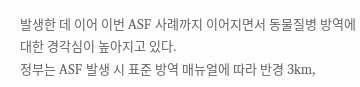발생한 데 이어 이번 ASF 사례까지 이어지면서 동물질병 방역에 대한 경각심이 높아지고 있다.
정부는 ASF 발생 시 표준 방역 매뉴얼에 따라 반경 3km,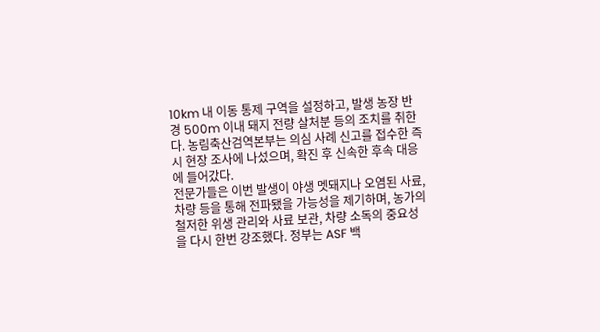10km 내 이동 통제 구역을 설정하고, 발생 농장 반경 500m 이내 돼지 전량 살처분 등의 조치를 취한다. 농림축산검역본부는 의심 사례 신고를 접수한 즉시 현장 조사에 나섰으며, 확진 후 신속한 후속 대응에 들어갔다.
전문가들은 이번 발생이 야생 멧돼지나 오염된 사료, 차량 등을 통해 전파됐을 가능성을 제기하며, 농가의 철저한 위생 관리와 사료 보관, 차량 소독의 중요성을 다시 한번 강조했다. 정부는 ASF 백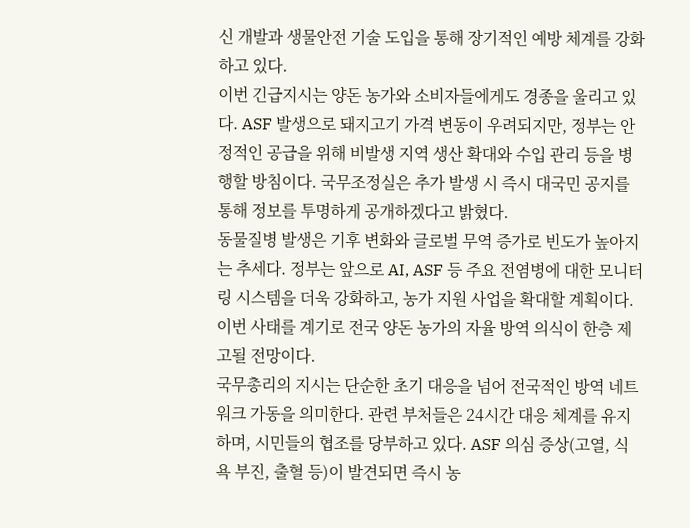신 개발과 생물안전 기술 도입을 통해 장기적인 예방 체계를 강화하고 있다.
이번 긴급지시는 양돈 농가와 소비자들에게도 경종을 울리고 있다. ASF 발생으로 돼지고기 가격 변동이 우려되지만, 정부는 안정적인 공급을 위해 비발생 지역 생산 확대와 수입 관리 등을 병행할 방침이다. 국무조정실은 추가 발생 시 즉시 대국민 공지를 통해 정보를 투명하게 공개하겠다고 밝혔다.
동물질병 발생은 기후 변화와 글로벌 무역 증가로 빈도가 높아지는 추세다. 정부는 앞으로 AI, ASF 등 주요 전염병에 대한 모니터링 시스템을 더욱 강화하고, 농가 지원 사업을 확대할 계획이다. 이번 사태를 계기로 전국 양돈 농가의 자율 방역 의식이 한층 제고될 전망이다.
국무총리의 지시는 단순한 초기 대응을 넘어 전국적인 방역 네트워크 가동을 의미한다. 관련 부처들은 24시간 대응 체계를 유지하며, 시민들의 협조를 당부하고 있다. ASF 의심 증상(고열, 식욕 부진, 출혈 등)이 발견되면 즉시 농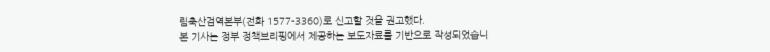림축산검역본부(전화 1577-3360)로 신고할 것을 권고했다.
본 기사는 정부 정책브리핑에서 제공하는 보도자료를 기반으로 작성되었습니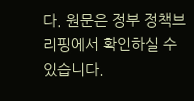다. 원문은 정부 정책브리핑에서 확인하실 수 있습니다.